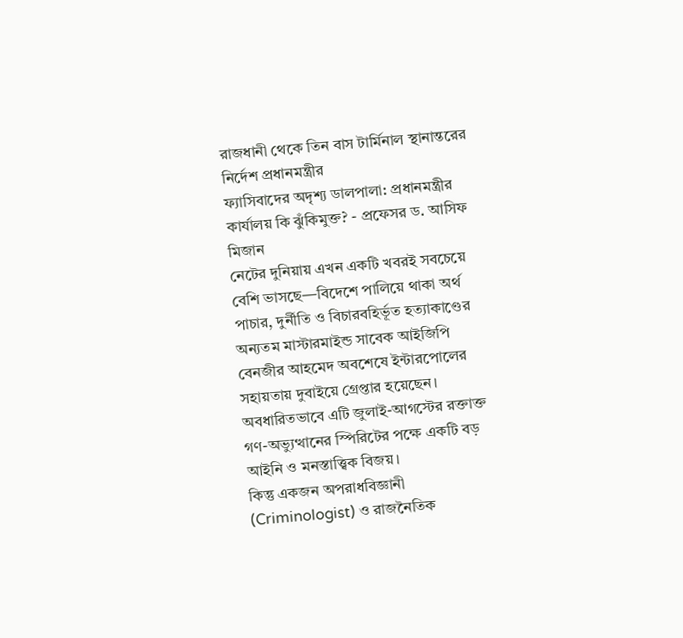রাজধানী থেকে তিন বাস টার্মিনাল স্থানান্তরের নির্দেশ প্রধানমন্ত্রীর
ফ্যাসিবাদের অদৃশ্য ডালপালা: প্রধানমন্ত্রীর কার্যালয় কি ঝুঁকিমুক্ত? - প্রফেসর ড. আসিফ মিজান
নেটের দুনিয়ায় এখন একটি খবরই সবচেয়ে বেশি ভাসছে—বিদেশে পালিয়ে থাকা অর্থ পাচার, দুর্নীতি ও বিচারবহির্ভূত হত্যাকাণ্ডের অন্যতম মাস্টারমাইন্ড সাবেক আইজিপি বেনজীর আহমেদ অবশেষে ইন্টারপোলের সহায়তায় দুবাইয়ে গ্রেপ্তার হয়েছেন। অবধারিতভাবে এটি জুলাই-আগস্টের রক্তাক্ত গণ-অভ্যুত্থানের স্পিরিটের পক্ষে একটি বড় আইনি ও মনস্তাত্ত্বিক বিজয়।
কিন্তু একজন অপরাধবিজ্ঞানী (Criminologist) ও রাজনৈতিক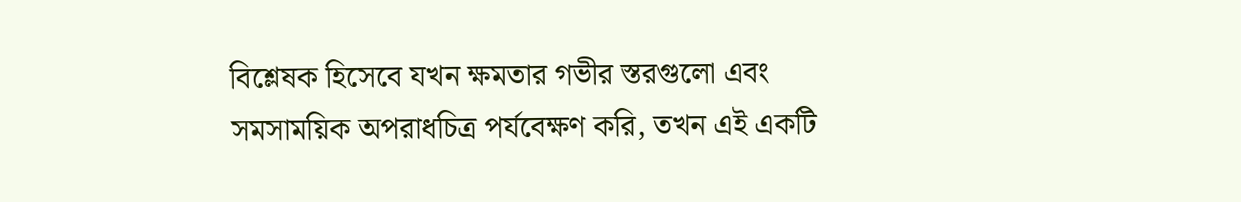বিশ্লেষক হিসেবে যখন ক্ষমতার গভীর স্তরগুলো এবং সমসাময়িক অপরাধচিত্র পর্যবেক্ষণ করি, তখন এই একটি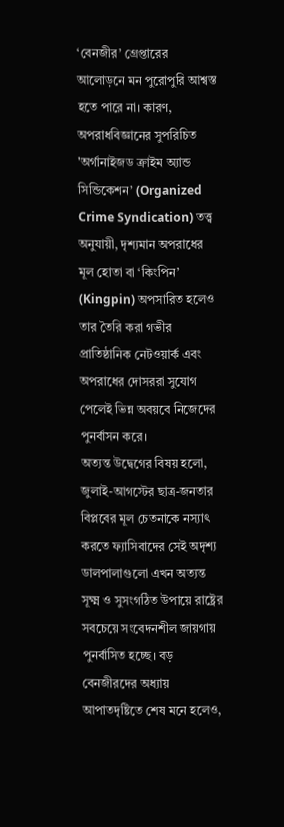‘বেনজীর’ গ্রেপ্তারের আলোড়নে মন পুরোপুরি আশ্বস্ত হতে পারে না। কারণ, অপরাধবিজ্ঞানের সুপরিচিত 'অর্গানাইজড ক্রাইম অ্যান্ড সিন্ডিকেশন’ (Organized Crime Syndication) তত্ত্ব অনুযায়ী, দৃশ্যমান অপরাধের মূল হোতা বা ‘কিংপিন’ (Kingpin) অপসারিত হলেও তার তৈরি করা গভীর প্রাতিষ্ঠানিক নেটওয়ার্ক এবং অপরাধের দোসররা সুযোগ পেলেই ভিন্ন অবয়বে নিজেদের পুনর্বাসন করে।
অত্যন্ত উদ্বেগের বিষয় হলো, জুলাই-আগস্টের ছাত্র-জনতার বিপ্লবের মূল চেতনাকে নস্যাৎ করতে ফ্যাসিবাদের সেই অদৃশ্য ডালপালাগুলো এখন অত্যন্ত সূক্ষ্ম ও সুসংগঠিত উপায়ে রাষ্ট্রের সবচেয়ে সংবেদনশীল জায়গায় পুনর্বাসিত হচ্ছে। বড় বেনজীরদের অধ্যায় আপাতদৃষ্টিতে শেষ মনে হলেও,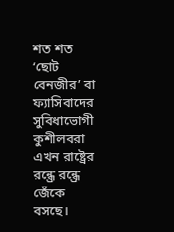শত শত ‘ছোট বেনজীর’ বা ফ্যাসিবাদের সুবিধাভোগী কুশীলবরা এখন রাষ্ট্রের রন্ধ্রে রন্ধ্রে জেঁকে বসছে।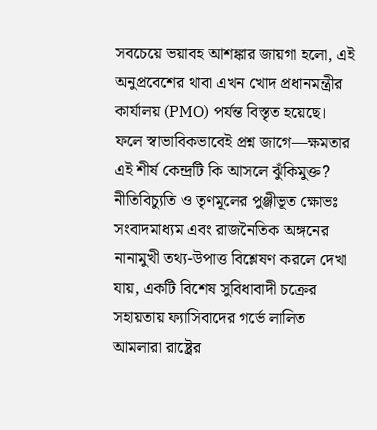সবচেয়ে ভয়াবহ আশঙ্কার জায়গা হলো, এই অনুপ্রবেশের থাবা এখন খোদ প্রধানমন্ত্রীর কার্যালয় (PMO) পর্যন্ত বিস্তৃত হয়েছে। ফলে স্বাভাবিকভাবেই প্রশ্ন জাগে—ক্ষমতার এই শীর্ষ কেন্দ্রটি কি আসলে ঝুঁকিমুক্ত?
নীতিবিচ্যুতি ও তৃণমূলের পুঞ্জীভূত ক্ষোভঃ
সংবাদমাধ্যম এবং রাজনৈতিক অঙ্গনের নানামুখী তথ্য-উপাত্ত বিশ্লেষণ করলে দেখা যায়, একটি বিশেষ সুবিধাবাদী চক্রের সহায়তায় ফ্যাসিবাদের গর্ভে লালিত আমলারা রাষ্ট্রের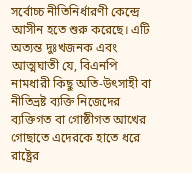সর্বোচ্চ নীতিনির্ধারণী কেন্দ্রে আসীন হতে শুরু করেছে। এটি অত্যন্ত দুঃখজনক এবং আত্মঘাতী যে, বিএনপি নামধারী কিছু অতি-উৎসাহী বা নীতিভ্রষ্ট ব্যক্তি নিজেদের ব্যক্তিগত বা গোষ্ঠীগত আখের গোছাতে এদেরকে হাতে ধরে রাষ্ট্রের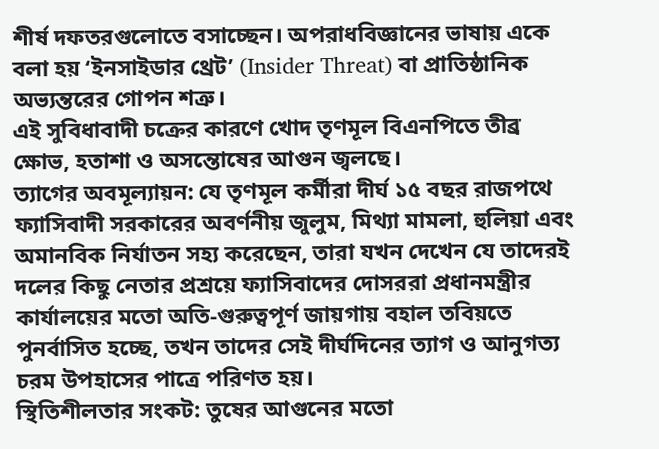শীর্ষ দফতরগুলোতে বসাচ্ছেন। অপরাধবিজ্ঞানের ভাষায় একে বলা হয় ‘ইনসাইডার থ্রেট’ (Insider Threat) বা প্রাতিষ্ঠানিক অভ্যন্তরের গোপন শত্রু।
এই সুবিধাবাদী চক্রের কারণে খোদ তৃণমূল বিএনপিতে তীব্র ক্ষোভ, হতাশা ও অসন্তোষের আগুন জ্বলছে।
ত্যাগের অবমূল্যায়ন: যে তৃণমূল কর্মীরা দীর্ঘ ১৫ বছর রাজপথে ফ্যাসিবাদী সরকারের অবর্ণনীয় জুলুম, মিথ্যা মামলা, হুলিয়া এবং অমানবিক নির্যাতন সহ্য করেছেন, তারা যখন দেখেন যে তাদেরই দলের কিছু নেতার প্রশ্রয়ে ফ্যাসিবাদের দোসররা প্রধানমন্ত্রীর কার্যালয়ের মতো অতি-গুরুত্বপূর্ণ জায়গায় বহাল তবিয়তে পুনর্বাসিত হচ্ছে, তখন তাদের সেই দীর্ঘদিনের ত্যাগ ও আনুগত্য চরম উপহাসের পাত্রে পরিণত হয়।
স্থিতিশীলতার সংকট: তুষের আগুনের মতো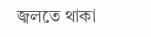জ্বলতে থাকা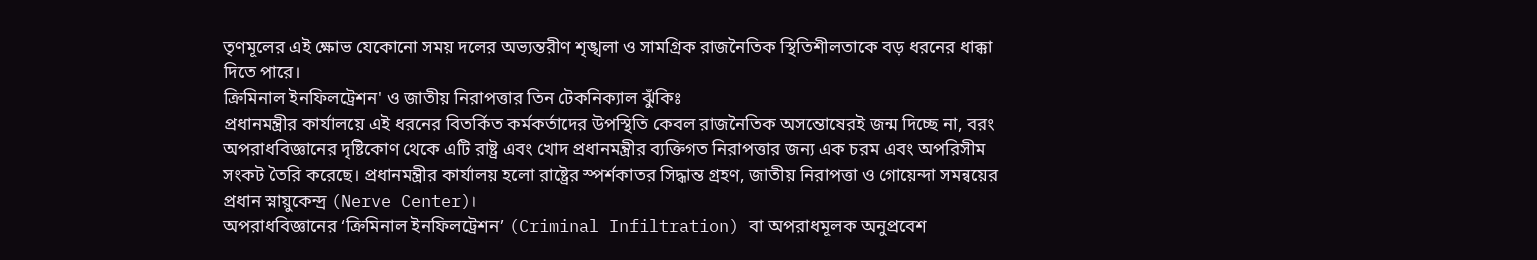তৃণমূলের এই ক্ষোভ যেকোনো সময় দলের অভ্যন্তরীণ শৃঙ্খলা ও সামগ্রিক রাজনৈতিক স্থিতিশীলতাকে বড় ধরনের ধাক্কা দিতে পারে।
ক্রিমিনাল ইনফিলট্রেশন' ও জাতীয় নিরাপত্তার তিন টেকনিক্যাল ঝুঁকিঃ
প্রধানমন্ত্রীর কার্যালয়ে এই ধরনের বিতর্কিত কর্মকর্তাদের উপস্থিতি কেবল রাজনৈতিক অসন্তোষেরই জন্ম দিচ্ছে না, বরং অপরাধবিজ্ঞানের দৃষ্টিকোণ থেকে এটি রাষ্ট্র এবং খোদ প্রধানমন্ত্রীর ব্যক্তিগত নিরাপত্তার জন্য এক চরম এবং অপরিসীম সংকট তৈরি করেছে। প্রধানমন্ত্রীর কার্যালয় হলো রাষ্ট্রের স্পর্শকাতর সিদ্ধান্ত গ্রহণ, জাতীয় নিরাপত্তা ও গোয়েন্দা সমন্বয়ের প্রধান স্নায়ুকেন্দ্র (Nerve Center)।
অপরাধবিজ্ঞানের ‘ক্রিমিনাল ইনফিলট্রেশন’ (Criminal Infiltration) বা অপরাধমূলক অনুপ্রবেশ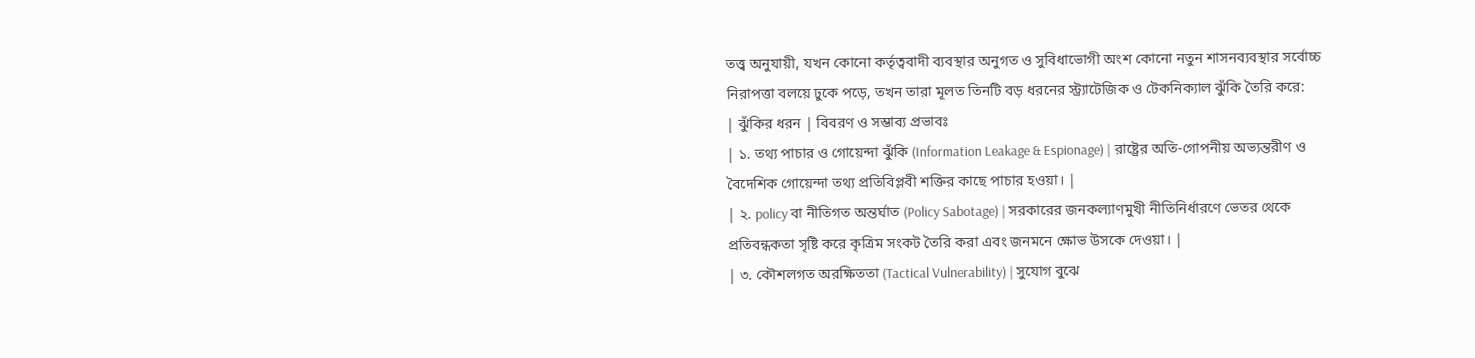তত্ত্ব অনুযায়ী, যখন কোনো কর্তৃত্ববাদী ব্যবস্থার অনুগত ও সুবিধাভোগী অংশ কোনো নতুন শাসনব্যবস্থার সর্বোচ্চ নিরাপত্তা বলয়ে ঢুকে পড়ে, তখন তারা মূলত তিনটি বড় ধরনের স্ট্র্যাটেজিক ও টেকনিক্যাল ঝুঁকি তৈরি করে:
| ঝুঁকির ধরন | বিবরণ ও সম্ভাব্য প্রভাবঃ
| ১. তথ্য পাচার ও গোয়েন্দা ঝুঁকি (Information Leakage & Espionage) | রাষ্ট্রের অতি-গোপনীয় অভ্যন্তরীণ ও বৈদেশিক গোয়েন্দা তথ্য প্রতিবিপ্লবী শক্তির কাছে পাচার হওয়া। |
| ২. policy বা নীতিগত অন্তর্ঘাত (Policy Sabotage) | সরকারের জনকল্যাণমুখী নীতিনির্ধারণে ভেতর থেকে প্রতিবন্ধকতা সৃষ্টি করে কৃত্রিম সংকট তৈরি করা এবং জনমনে ক্ষোভ উসকে দেওয়া। |
| ৩. কৌশলগত অরক্ষিততা (Tactical Vulnerability) | সুযোগ বুঝে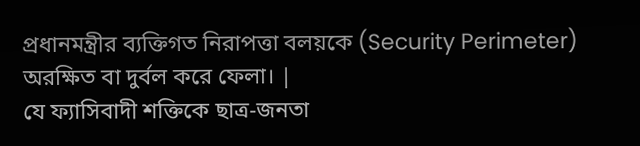প্রধানমন্ত্রীর ব্যক্তিগত নিরাপত্তা বলয়কে (Security Perimeter) অরক্ষিত বা দুর্বল করে ফেলা। |
যে ফ্যাসিবাদী শক্তিকে ছাত্র-জনতা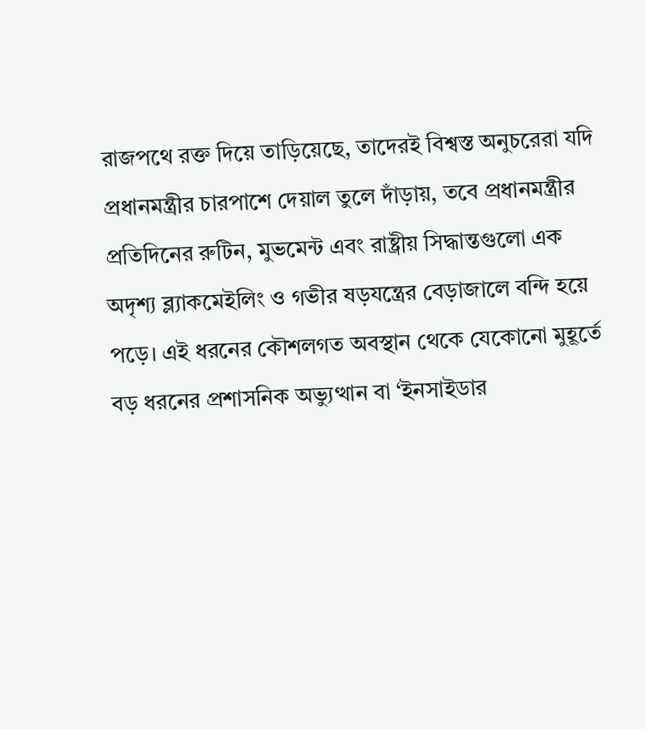রাজপথে রক্ত দিয়ে তাড়িয়েছে, তাদেরই বিশ্বস্ত অনুচরেরা যদি প্রধানমন্ত্রীর চারপাশে দেয়াল তুলে দাঁড়ায়, তবে প্রধানমন্ত্রীর প্রতিদিনের রুটিন, মুভমেন্ট এবং রাষ্ট্রীয় সিদ্ধান্তগুলো এক অদৃশ্য ব্ল্যাকমেইলিং ও গভীর ষড়যন্ত্রের বেড়াজালে বন্দি হয়ে পড়ে। এই ধরনের কৌশলগত অবস্থান থেকে যেকোনো মুহূর্তে বড় ধরনের প্রশাসনিক অভ্যুত্থান বা ‘ইনসাইডার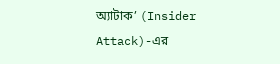অ্যাটাক’ (Insider Attack)-এর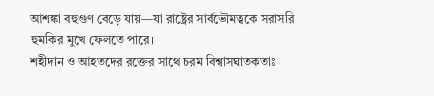আশঙ্কা বহুগুণ বেড়ে যায়—যা রাষ্ট্রের সার্বভৌমত্বকে সরাসরি হুমকির মুখে ফেলতে পারে।
শহীদান ও আহতদের রক্তের সাথে চরম বিশ্বাসঘাতকতাঃ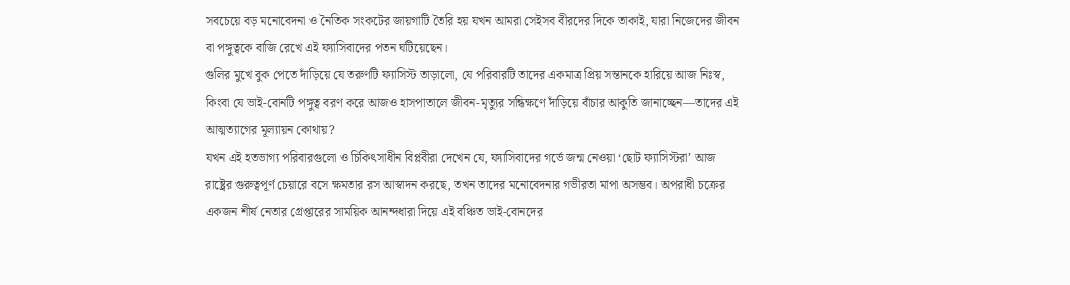সবচেয়ে বড় মনোবেদনা ও নৈতিক সংকটের জায়গাটি তৈরি হয় যখন আমরা সেইসব বীরদের দিকে তাকাই, যারা নিজেদের জীবন বা পঙ্গুত্বকে বাজি রেখে এই ফ্যাসিবাদের পতন ঘটিয়েছেন।
গুলির মুখে বুক পেতে দাঁড়িয়ে যে তরুণটি ফ্যাসিস্ট তাড়ালো, যে পরিবারটি তাদের একমাত্র প্রিয় সন্তানকে হারিয়ে আজ নিঃস্ব, কিংবা যে ভাই-বোনটি পঙ্গুত্ব বরণ করে আজও হাসপাতালে জীবন-মৃত্যুর সন্ধিক্ষণে দাঁড়িয়ে বাঁচার আকুতি জানাচ্ছেন—তাদের এই আত্মত্যাগের মূল্যায়ন কোথায়?
যখন এই হতভাগ্য পরিবারগুলো ও চিকিৎসাধীন বিপ্লবীরা দেখেন যে, ফ্যাসিবাদের গর্ভে জন্ম নেওয়া ‘ছোট ফ্যাসিস্টরা’ আজ রাষ্ট্রের গুরুত্বপূর্ণ চেয়ারে বসে ক্ষমতার রস আস্বাদন করছে, তখন তাদের মনোবেদনার গভীরতা মাপা অসম্ভব। অপরাধী চক্রের একজন শীর্ষ নেতার গ্রেপ্তারের সাময়িক আনন্দধারা দিয়ে এই বঞ্চিত ভাই-বোনদের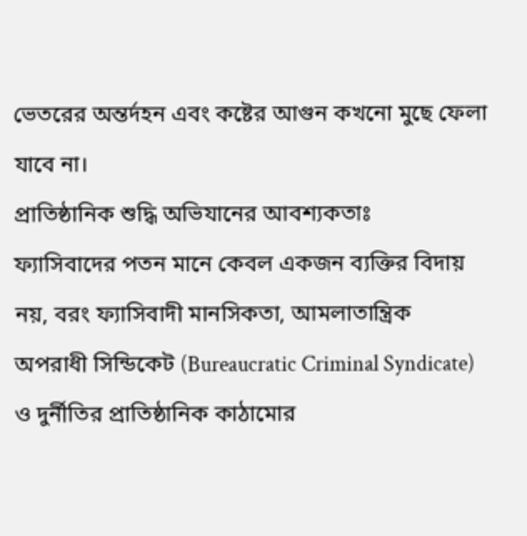ভেতরের অন্তর্দহন এবং কষ্টের আগুন কখনো মুছে ফেলা যাবে না।
প্রাতিষ্ঠানিক শুদ্ধি অভিযানের আবশ্যকতাঃ
ফ্যাসিবাদের পতন মানে কেবল একজন ব্যক্তির বিদায় নয়, বরং ফ্যাসিবাদী মানসিকতা, আমলাতান্ত্রিক অপরাধী সিন্ডিকেট (Bureaucratic Criminal Syndicate) ও দুর্নীতির প্রাতিষ্ঠানিক কাঠামোর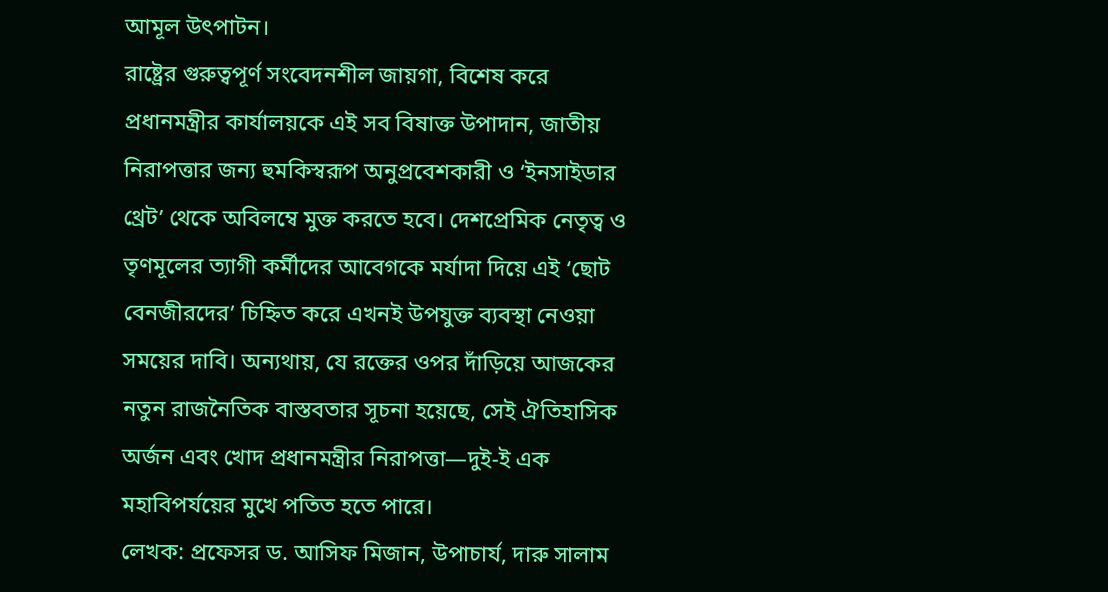আমূল উৎপাটন।
রাষ্ট্রের গুরুত্বপূর্ণ সংবেদনশীল জায়গা, বিশেষ করে প্রধানমন্ত্রীর কার্যালয়কে এই সব বিষাক্ত উপাদান, জাতীয় নিরাপত্তার জন্য হুমকিস্বরূপ অনুপ্রবেশকারী ও ‘ইনসাইডার থ্রেট’ থেকে অবিলম্বে মুক্ত করতে হবে। দেশপ্রেমিক নেতৃত্ব ও তৃণমূলের ত্যাগী কর্মীদের আবেগকে মর্যাদা দিয়ে এই ‘ছোট বেনজীরদের’ চিহ্নিত করে এখনই উপযুক্ত ব্যবস্থা নেওয়া সময়ের দাবি। অন্যথায়, যে রক্তের ওপর দাঁড়িয়ে আজকের নতুন রাজনৈতিক বাস্তবতার সূচনা হয়েছে, সেই ঐতিহাসিক অর্জন এবং খোদ প্রধানমন্ত্রীর নিরাপত্তা—দুই-ই এক মহাবিপর্যয়ের মুখে পতিত হতে পারে।
লেখক: প্রফেসর ড. আসিফ মিজান, উপাচার্য, দারু সালাম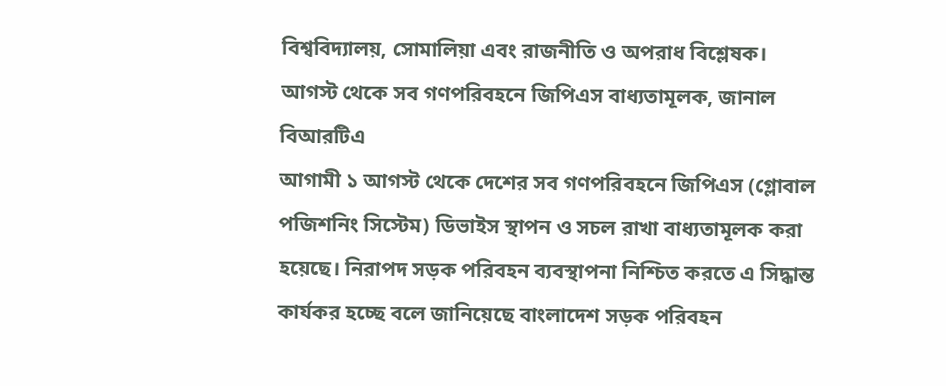বিশ্ববিদ্যালয়, সোমালিয়া এবং রাজনীতি ও অপরাধ বিশ্লেষক।
আগস্ট থেকে সব গণপরিবহনে জিপিএস বাধ্যতামূলক, জানাল বিআরটিএ
আগামী ১ আগস্ট থেকে দেশের সব গণপরিবহনে জিপিএস (গ্লোবাল পজিশনিং সিস্টেম) ডিভাইস স্থাপন ও সচল রাখা বাধ্যতামূলক করা হয়েছে। নিরাপদ সড়ক পরিবহন ব্যবস্থাপনা নিশ্চিত করতে এ সিদ্ধান্ত কার্যকর হচ্ছে বলে জানিয়েছে বাংলাদেশ সড়ক পরিবহন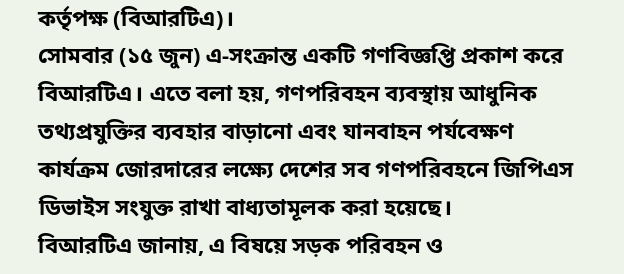কর্তৃপক্ষ (বিআরটিএ)।
সোমবার (১৫ জুন) এ-সংক্রান্ত একটি গণবিজ্ঞপ্তি প্রকাশ করে বিআরটিএ। এতে বলা হয়, গণপরিবহন ব্যবস্থায় আধুনিক তথ্যপ্রযুক্তির ব্যবহার বাড়ানো এবং যানবাহন পর্যবেক্ষণ কার্যক্রম জোরদারের লক্ষ্যে দেশের সব গণপরিবহনে জিপিএস ডিভাইস সংযুক্ত রাখা বাধ্যতামূলক করা হয়েছে।
বিআরটিএ জানায়, এ বিষয়ে সড়ক পরিবহন ও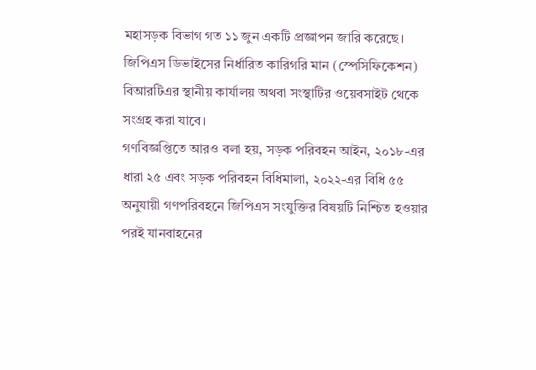মহাসড়ক বিভাগ গত ১১ জুন একটি প্রজ্ঞাপন জারি করেছে। জিপিএস ডিভাইসের নির্ধারিত কারিগরি মান (স্পেসিফিকেশন) বিআরটিএর স্থানীয় কার্যালয় অথবা সংস্থাটির ওয়েবসাইট থেকে সংগ্রহ করা যাবে।
গণবিজ্ঞপ্তিতে আরও বলা হয়, সড়ক পরিবহন আইন, ২০১৮-এর ধারা ২৫ এবং সড়ক পরিবহন বিধিমালা, ২০২২-এর বিধি ৫৫ অনুযায়ী গণপরিবহনে জিপিএস সংযুক্তির বিষয়টি নিশ্চিত হওয়ার পরই যানবাহনের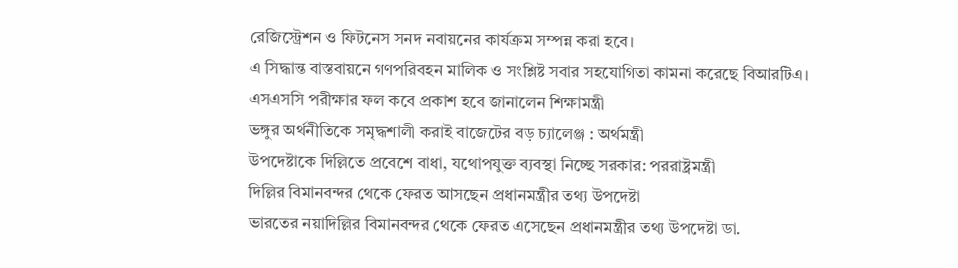রেজিস্ট্রেশন ও ফিটনেস সনদ নবায়নের কার্যক্রম সম্পন্ন করা হবে।
এ সিদ্ধান্ত বাস্তবায়নে গণপরিবহন মালিক ও সংশ্লিষ্ট সবার সহযোগিতা কামনা করেছে বিআরটিএ।
এসএসসি পরীক্ষার ফল কবে প্রকাশ হবে জানালেন শিক্ষামন্ত্রী
ভঙ্গুর অর্থনীতিকে সমৃদ্ধশালী করাই বাজেটের বড় চ্যালেঞ্জ : অর্থমন্ত্রী
উপদেষ্টাকে দিল্লিতে প্রবেশে বাধা, যথোপযুক্ত ব্যবস্থা নিচ্ছে সরকার: পররাষ্ট্রমন্ত্রী
দিল্লির বিমানবন্দর থেকে ফেরত আসছেন প্রধানমন্ত্রীর তথ্য উপদেষ্টা
ভারতের নয়াদিল্লির বিমানবন্দর থেকে ফেরত এসেছেন প্রধানমন্ত্রীর তথ্য উপদেষ্টা ডা.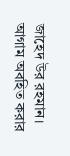জাহেদ উর রহমান। আগাম অবহিত করার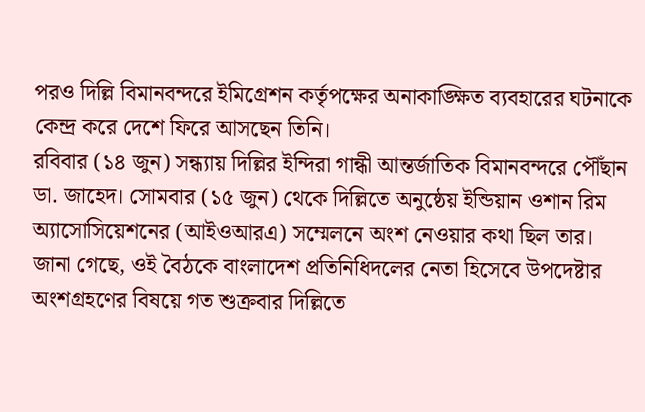পরও দিল্লি বিমানবন্দরে ইমিগ্রেশন কর্তৃপক্ষের অনাকাঙ্ক্ষিত ব্যবহারের ঘটনাকে কেন্দ্র করে দেশে ফিরে আসছেন তিনি।
রবিবার (১৪ জুন) সন্ধ্যায় দিল্লির ইন্দিরা গান্ধী আন্তর্জাতিক বিমানবন্দরে পৌঁছান ডা. জাহেদ। সোমবার (১৫ জুন) থেকে দিল্লিতে অনুষ্ঠেয় ইন্ডিয়ান ওশান রিম অ্যাসোসিয়েশনের (আইওআরএ) সম্মেলনে অংশ নেওয়ার কথা ছিল তার।
জানা গেছে, ওই বৈঠকে বাংলাদেশ প্রতিনিধিদলের নেতা হিসেবে উপদেষ্টার অংশগ্রহণের বিষয়ে গত শুক্রবার দিল্লিতে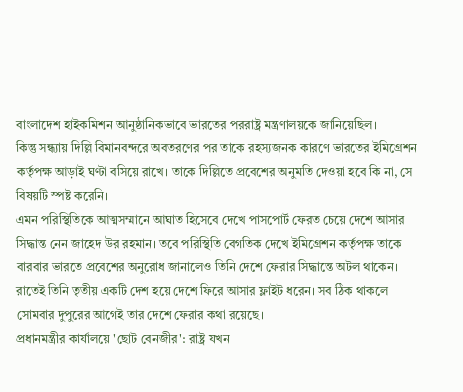বাংলাদেশ হাইকমিশন আনুষ্ঠানিকভাবে ভারতের পররাষ্ট্র মন্ত্রণালয়কে জানিয়েছিল।
কিন্তু সন্ধ্যায় দিল্লি বিমানবন্দরে অবতরণের পর তাকে রহস্যজনক কারণে ভারতের ইমিগ্রেশন কর্তৃপক্ষ আড়াই ঘণ্টা বসিয়ে রাখে। তাকে দিল্লিতে প্রবেশের অনুমতি দেওয়া হবে কি না, সে বিষয়টি স্পষ্ট করেনি।
এমন পরিস্থিতিকে আত্মসম্মানে আঘাত হিসেবে দেখে পাসপোর্ট ফেরত চেয়ে দেশে আসার সিদ্ধান্ত নেন জাহেদ উর রহমান। তবে পরিস্থিতি বেগতিক দেখে ইমিগ্রেশন কর্তৃপক্ষ তাকে বারবার ভারতে প্রবেশের অনুরোধ জানালেও তিনি দেশে ফেরার সিদ্ধান্তে অটল থাকেন।
রাতেই তিনি তৃতীয় একটি দেশ হয়ে দেশে ফিরে আসার ফ্লাইট ধরেন। সব ঠিক থাকলে সোমবার দুপুরের আগেই তার দেশে ফেরার কথা রয়েছে।
প্রধানমন্ত্রীর কার্যালয়ে 'ছোট বেনজীর': রাষ্ট্র যখন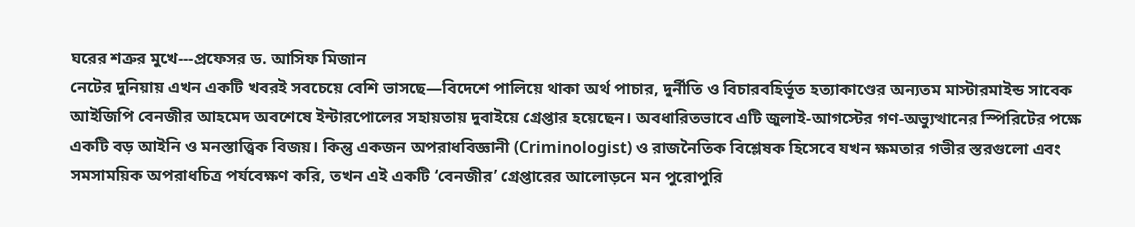ঘরের শত্রুর মুখে---প্রফেসর ড. আসিফ মিজান
নেটের দুনিয়ায় এখন একটি খবরই সবচেয়ে বেশি ভাসছে—বিদেশে পালিয়ে থাকা অর্থ পাচার, দুর্নীতি ও বিচারবহির্ভূত হত্যাকাণ্ডের অন্যতম মাস্টারমাইন্ড সাবেক আইজিপি বেনজীর আহমেদ অবশেষে ইন্টারপোলের সহায়তায় দুবাইয়ে গ্রেপ্তার হয়েছেন। অবধারিতভাবে এটি জুলাই-আগস্টের গণ-অভ্যুত্থানের স্পিরিটের পক্ষে একটি বড় আইনি ও মনস্তাত্ত্বিক বিজয়। কিন্তু একজন অপরাধবিজ্ঞানী (Criminologist) ও রাজনৈতিক বিশ্লেষক হিসেবে যখন ক্ষমতার গভীর স্তরগুলো এবং সমসাময়িক অপরাধচিত্র পর্যবেক্ষণ করি, তখন এই একটি ‘বেনজীর’ গ্রেপ্তারের আলোড়নে মন পুরোপুরি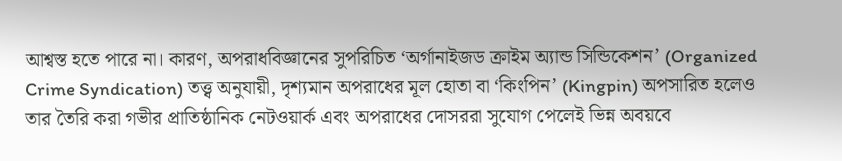আশ্বস্ত হতে পারে না। কারণ, অপরাধবিজ্ঞানের সুপরিচিত ‘অর্গানাইজড ক্রাইম অ্যান্ড সিন্ডিকেশন’ (Organized Crime Syndication) তত্ত্ব অনুযায়ী, দৃশ্যমান অপরাধের মূল হোতা বা ‘কিংপিন’ (Kingpin) অপসারিত হলেও তার তৈরি করা গভীর প্রাতিষ্ঠানিক নেটওয়ার্ক এবং অপরাধের দোসররা সুযোগ পেলেই ভিন্ন অবয়বে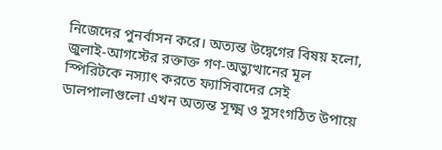নিজেদের পুনর্বাসন করে। অত্যন্ত উদ্বেগের বিষয় হলো, জুলাই-আগস্টের রক্তাক্ত গণ-অভ্যুত্থানের মূল স্পিরিটকে নস্যাৎ করতে ফ্যাসিবাদের সেই ডালপালাগুলো এখন অত্যন্ত সূক্ষ্ম ও সুসংগঠিত উপায়ে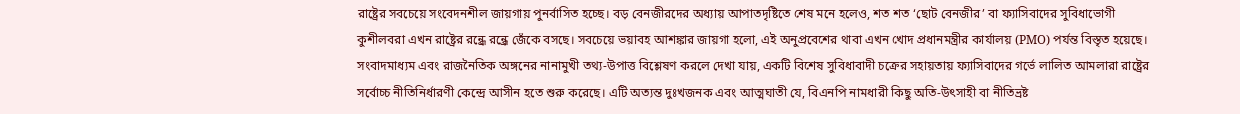রাষ্ট্রের সবচেয়ে সংবেদনশীল জায়গায় পুনর্বাসিত হচ্ছে। বড় বেনজীরদের অধ্যায় আপাতদৃষ্টিতে শেষ মনে হলেও, শত শত ‘ছোট বেনজীর’ বা ফ্যাসিবাদের সুবিধাভোগী কুশীলবরা এখন রাষ্ট্রের রন্ধ্রে রন্ধ্রে জেঁকে বসছে। সবচেয়ে ভয়াবহ আশঙ্কার জায়গা হলো, এই অনুপ্রবেশের থাবা এখন খোদ প্রধানমন্ত্রীর কার্যালয় (PMO) পর্যন্ত বিস্তৃত হয়েছে।
সংবাদমাধ্যম এবং রাজনৈতিক অঙ্গনের নানামুখী তথ্য-উপাত্ত বিশ্লেষণ করলে দেখা যায়, একটি বিশেষ সুবিধাবাদী চক্রের সহায়তায় ফ্যাসিবাদের গর্ভে লালিত আমলারা রাষ্ট্রের সর্বোচ্চ নীতিনির্ধারণী কেন্দ্রে আসীন হতে শুরু করেছে। এটি অত্যন্ত দুঃখজনক এবং আত্মঘাতী যে, বিএনপি নামধারী কিছু অতি-উৎসাহী বা নীতিভ্রষ্ট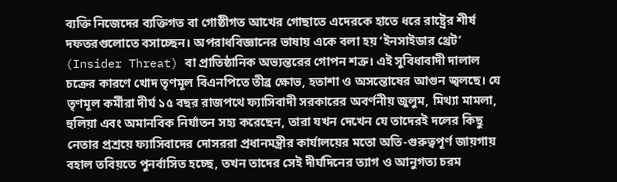ব্যক্তি নিজেদের ব্যক্তিগত বা গোষ্ঠীগত আখের গোছাতে এদেরকে হাতে ধরে রাষ্ট্রের শীর্ষ দফতরগুলোতে বসাচ্ছেন। অপরাধবিজ্ঞানের ভাষায় একে বলা হয় ‘ইনসাইডার থ্রেট’ (Insider Threat) বা প্রাতিষ্ঠানিক অভ্যন্তরের গোপন শত্রু। এই সুবিধাবাদী দালাল চক্রের কারণে খোদ তৃণমূল বিএনপিতে তীব্র ক্ষোভ, হতাশা ও অসন্তোষের আগুন জ্বলছে। যে তৃণমূল কর্মীরা দীর্ঘ ১৫ বছর রাজপথে ফ্যাসিবাদী সরকারের অবর্ণনীয় জুলুম, মিথ্যা মামলা, হুলিয়া এবং অমানবিক নির্যাতন সহ্য করেছেন, তারা যখন দেখেন যে তাদেরই দলের কিছু নেতার প্রশ্রয়ে ফ্যাসিবাদের দোসররা প্রধানমন্ত্রীর কার্যালয়ের মতো অতি-গুরুত্বপূর্ণ জায়গায় বহাল তবিয়তে পুনর্বাসিত হচ্ছে, তখন তাদের সেই দীর্ঘদিনের ত্যাগ ও আনুগত্য চরম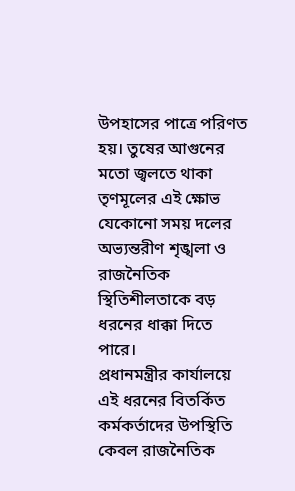উপহাসের পাত্রে পরিণত হয়। তুষের আগুনের মতো জ্বলতে থাকা তৃণমূলের এই ক্ষোভ যেকোনো সময় দলের অভ্যন্তরীণ শৃঙ্খলা ও রাজনৈতিক স্থিতিশীলতাকে বড় ধরনের ধাক্কা দিতে পারে।
প্রধানমন্ত্রীর কার্যালয়ে এই ধরনের বিতর্কিত কর্মকর্তাদের উপস্থিতি কেবল রাজনৈতিক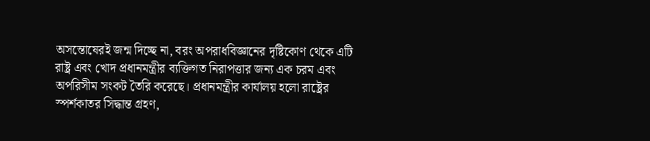অসন্তোষেরই জন্ম দিচ্ছে না, বরং অপরাধবিজ্ঞানের দৃষ্টিকোণ থেকে এটি রাষ্ট্র এবং খোদ প্রধানমন্ত্রীর ব্যক্তিগত নিরাপত্তার জন্য এক চরম এবং অপরিসীম সংকট তৈরি করেছে। প্রধানমন্ত্রীর কার্যালয় হলো রাষ্ট্রের স্পর্শকাতর সিদ্ধান্ত গ্রহণ,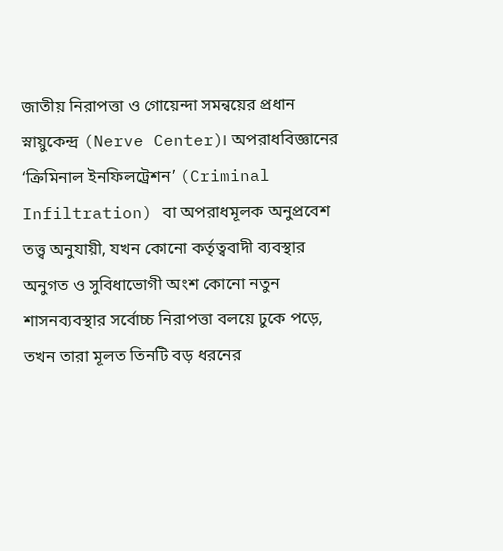জাতীয় নিরাপত্তা ও গোয়েন্দা সমন্বয়ের প্রধান স্নায়ুকেন্দ্র (Nerve Center)। অপরাধবিজ্ঞানের ‘ক্রিমিনাল ইনফিলট্রেশন’ (Criminal Infiltration) বা অপরাধমূলক অনুপ্রবেশ তত্ত্ব অনুযায়ী, যখন কোনো কর্তৃত্ববাদী ব্যবস্থার অনুগত ও সুবিধাভোগী অংশ কোনো নতুন শাসনব্যবস্থার সর্বোচ্চ নিরাপত্তা বলয়ে ঢুকে পড়ে, তখন তারা মূলত তিনটি বড় ধরনের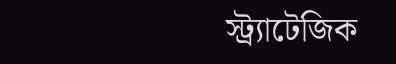স্ট্র্যাটেজিক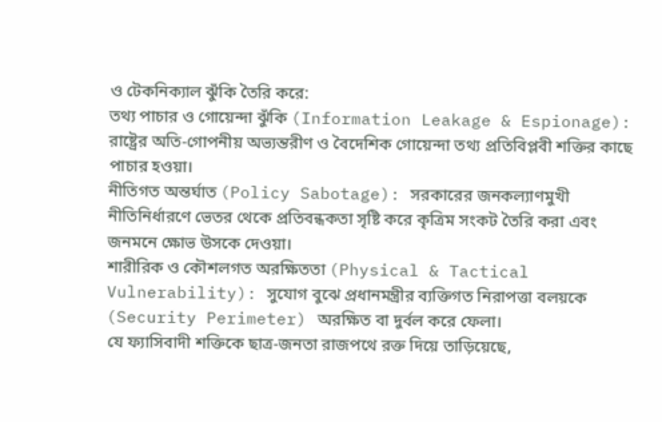ও টেকনিক্যাল ঝুঁকি তৈরি করে:
তথ্য পাচার ও গোয়েন্দা ঝুঁকি (Information Leakage & Espionage): রাষ্ট্রের অতি-গোপনীয় অভ্যন্তরীণ ও বৈদেশিক গোয়েন্দা তথ্য প্রতিবিপ্লবী শক্তির কাছে পাচার হওয়া।
নীতিগত অন্তর্ঘাত (Policy Sabotage): সরকারের জনকল্যাণমুখী নীতিনির্ধারণে ভেতর থেকে প্রতিবন্ধকতা সৃষ্টি করে কৃত্রিম সংকট তৈরি করা এবং জনমনে ক্ষোভ উসকে দেওয়া।
শারীরিক ও কৌশলগত অরক্ষিততা (Physical & Tactical Vulnerability): সুযোগ বুঝে প্রধানমন্ত্রীর ব্যক্তিগত নিরাপত্তা বলয়কে (Security Perimeter) অরক্ষিত বা দুর্বল করে ফেলা।
যে ফ্যাসিবাদী শক্তিকে ছাত্র-জনতা রাজপথে রক্ত দিয়ে তাড়িয়েছে,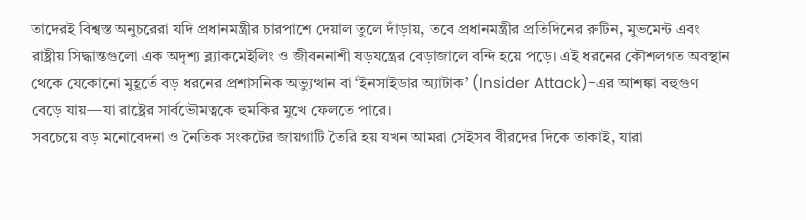তাদেরই বিশ্বস্ত অনুচরেরা যদি প্রধানমন্ত্রীর চারপাশে দেয়াল তুলে দাঁড়ায়, তবে প্রধানমন্ত্রীর প্রতিদিনের রুটিন, মুভমেন্ট এবং রাষ্ট্রীয় সিদ্ধান্তগুলো এক অদৃশ্য ব্ল্যাকমেইলিং ও জীবননাশী ষড়যন্ত্রের বেড়াজালে বন্দি হয়ে পড়ে। এই ধরনের কৌশলগত অবস্থান থেকে যেকোনো মুহূর্তে বড় ধরনের প্রশাসনিক অভ্যুত্থান বা ‘ইনসাইডার অ্যাটাক’ (Insider Attack)-এর আশঙ্কা বহুগুণ বেড়ে যায়—যা রাষ্ট্রের সার্বভৌমত্বকে হুমকির মুখে ফেলতে পারে।
সবচেয়ে বড় মনোবেদনা ও নৈতিক সংকটের জায়গাটি তৈরি হয় যখন আমরা সেইসব বীরদের দিকে তাকাই, যারা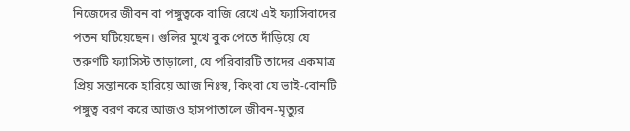নিজেদের জীবন বা পঙ্গুত্বকে বাজি রেখে এই ফ্যাসিবাদের পতন ঘটিয়েছেন। গুলির মুখে বুক পেতে দাঁড়িয়ে যে তরুণটি ফ্যাসিস্ট তাড়ালো, যে পরিবারটি তাদের একমাত্র প্রিয় সন্তানকে হারিয়ে আজ নিঃস্ব, কিংবা যে ভাই-বোনটি পঙ্গুত্ব বরণ করে আজও হাসপাতালে জীবন-মৃত্যুর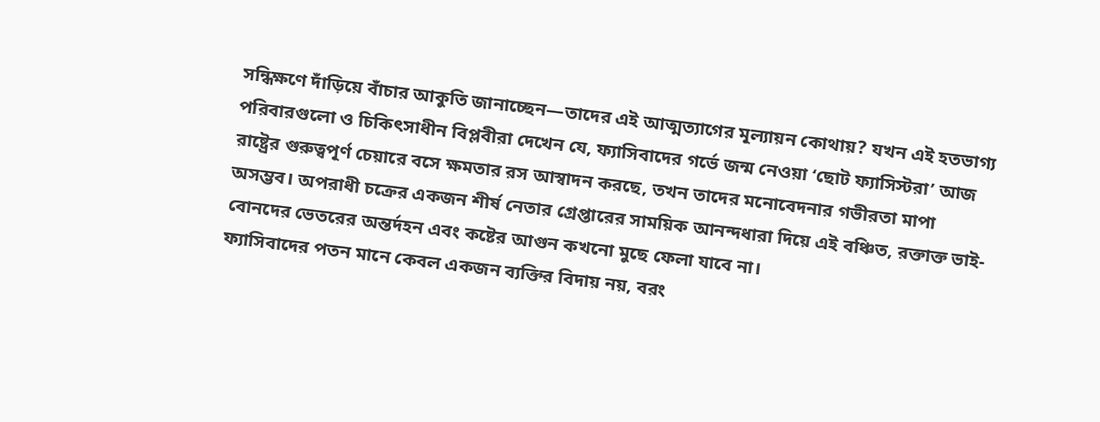সন্ধিক্ষণে দাঁড়িয়ে বাঁচার আকুতি জানাচ্ছেন—তাদের এই আত্মত্যাগের মূল্যায়ন কোথায়? যখন এই হতভাগ্য পরিবারগুলো ও চিকিৎসাধীন বিপ্লবীরা দেখেন যে, ফ্যাসিবাদের গর্ভে জন্ম নেওয়া ‘ছোট ফ্যাসিস্টরা’ আজ রাষ্ট্রের গুরুত্বপূর্ণ চেয়ারে বসে ক্ষমতার রস আস্বাদন করছে, তখন তাদের মনোবেদনার গভীরতা মাপা অসম্ভব। অপরাধী চক্রের একজন শীর্ষ নেতার গ্রেপ্তারের সাময়িক আনন্দধারা দিয়ে এই বঞ্চিত, রক্তাক্ত ভাই-বোনদের ভেতরের অন্তর্দহন এবং কষ্টের আগুন কখনো মুছে ফেলা যাবে না।
ফ্যাসিবাদের পতন মানে কেবল একজন ব্যক্তির বিদায় নয়, বরং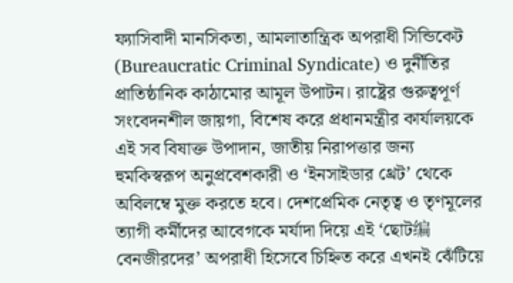ফ্যাসিবাদী মানসিকতা, আমলাতান্ত্রিক অপরাধী সিন্ডিকেট (Bureaucratic Criminal Syndicate) ও দুর্নীতির প্রাতিষ্ঠানিক কাঠামোর আমূল উপাটন। রাষ্ট্রের গুরুত্বপূর্ণ সংবেদনশীল জায়গা, বিশেষ করে প্রধানমন্ত্রীর কার্যালয়কে এই সব বিষাক্ত উপাদান, জাতীয় নিরাপত্তার জন্য হুমকিস্বরূপ অনুপ্রবেশকারী ও ‘ইনসাইডার থ্রেট’ থেকে অবিলম্বে মুক্ত করতে হবে। দেশপ্রেমিক নেতৃত্ব ও তৃণমূলের ত্যাগী কর্মীদের আবেগকে মর্যাদা দিয়ে এই ‘ছোট编বেনজীরদের’ অপরাধী হিসেবে চিহ্নিত করে এখনই ঝেঁটিয়ে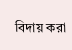বিদায় করা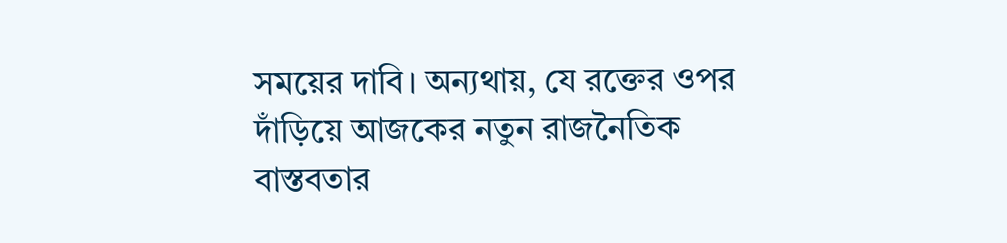সময়ের দাবি। অন্যথায়, যে রক্তের ওপর দাঁড়িয়ে আজকের নতুন রাজনৈতিক বাস্তবতার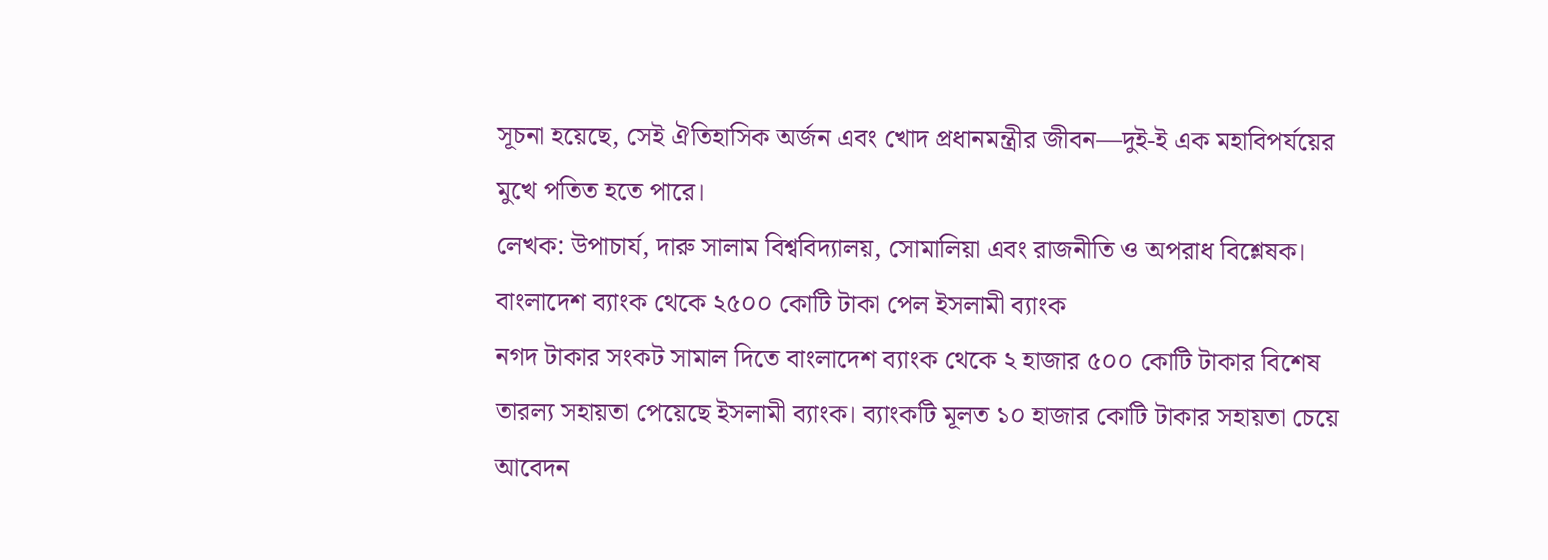সূচনা হয়েছে, সেই ঐতিহাসিক অর্জন এবং খোদ প্রধানমন্ত্রীর জীবন—দুই-ই এক মহাবিপর্যয়ের মুখে পতিত হতে পারে।
লেখক: উপাচার্য, দারু সালাম বিশ্ববিদ্যালয়, সোমালিয়া এবং রাজনীতি ও অপরাধ বিশ্লেষক।
বাংলাদেশ ব্যাংক থেকে ২৫০০ কোটি টাকা পেল ইসলামী ব্যাংক
নগদ টাকার সংকট সামাল দিতে বাংলাদেশ ব্যাংক থেকে ২ হাজার ৫০০ কোটি টাকার বিশেষ তারল্য সহায়তা পেয়েছে ইসলামী ব্যাংক। ব্যাংকটি মূলত ১০ হাজার কোটি টাকার সহায়তা চেয়ে আবেদন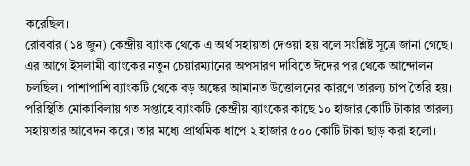করেছিল।
রোববার (১৪ জুন) কেন্দ্রীয় ব্যাংক থেকে এ অর্থ সহায়তা দেওয়া হয় বলে সংশ্লিষ্ট সূত্রে জানা গেছে।
এর আগে ইসলামী ব্যাংকের নতুন চেয়ারম্যানের অপসারণ দাবিতে ঈদের পর থেকে আন্দোলন চলছিল। পাশাপাশি ব্যাংকটি থেকে বড় অঙ্কের আমানত উত্তোলনের কারণে তারল্য চাপ তৈরি হয়।
পরিস্থিতি মোকাবিলায় গত সপ্তাহে ব্যাংকটি কেন্দ্রীয় ব্যাংকের কাছে ১০ হাজার কোটি টাকার তারল্য সহায়তার আবেদন করে। তার মধ্যে প্রাথমিক ধাপে ২ হাজার ৫০০ কোটি টাকা ছাড় করা হলো।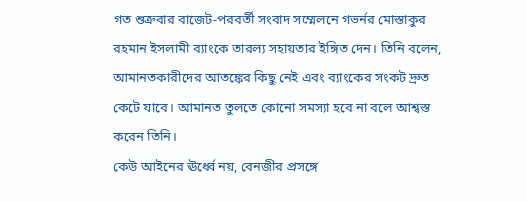গত শুক্রবার বাজেট-পরবর্তী সংবাদ সম্মেলনে গভর্নর মোস্তাকুর রহমান ইসলামী ব্যাংকে তারল্য সহায়তার ইঙ্গিত দেন। তিনি বলেন, আমানতকারীদের আতঙ্কের কিছু নেই এবং ব্যাংকের সংকট দ্রুত কেটে যাবে। আমানত তুলতে কোনো সমস্যা হবে না বলে আশ্বস্ত করেন তিনি।
কেউ আইনের ঊর্ধ্বে নয়, বেনজীর প্রসঙ্গে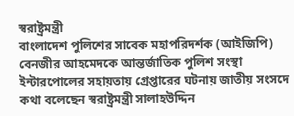স্বরাষ্ট্রমন্ত্রী
বাংলাদেশ পুলিশের সাবেক মহাপরিদর্শক (আইজিপি) বেনজীর আহমেদকে আন্তর্জাতিক পুলিশ সংস্থা ইন্টারপোলের সহায়তায় গ্রেপ্তারের ঘটনায় জাতীয় সংসদে কথা বলেছেন স্বরাষ্ট্রমন্ত্রী সালাহউদ্দিন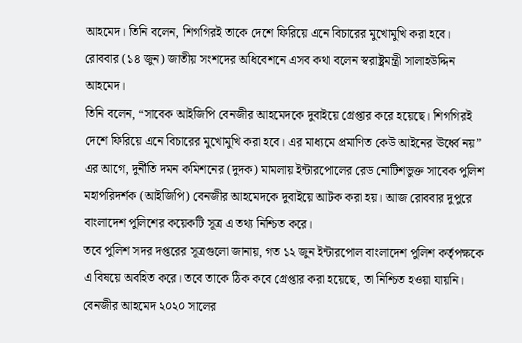আহমেদ। তিনি বলেন, শিগগিরই তাকে দেশে ফিরিয়ে এনে বিচারের মুখোমুখি করা হবে।
রোববার (১৪ জুন) জাতীয় সংশদের অধিবেশনে এসব কথা বলেন স্বরাষ্ট্রমন্ত্রী সালাহউদ্দিন আহমেদ।
তিনি বলেন, “সাবেক আইজিপি বেনজীর আহমেদকে দুবাইয়ে গ্রেপ্তার করে হয়েছে। শিগগিরই দেশে ফিরিয়ে এনে বিচারের মুখোমুখি করা হবে। এর মাধ্যমে প্রমাণিত কেউ আইনের ঊর্ধ্বে নয়”
এর আগে, দুর্নীতি দমন কমিশনের (দুদক) মামলায় ইন্টারপোলের রেড নোটিশভুক্ত সাবেক পুলিশ মহাপরিদর্শক (আইজিপি) বেনজীর আহমেদকে দুবাইয়ে আটক করা হয়। আজ রোববার দুপুরে বাংলাদেশ পুলিশের কয়েকটি সূত্র এ তথ্য নিশ্চিত করে।
তবে পুলিশ সদর দপ্তরের সূত্রগুলো জানায়, গত ১২ জুন ইন্টারপোল বাংলাদেশ পুলিশ কর্তৃপক্ষকে এ বিষয়ে অবহিত করে। তবে তাকে ঠিক কবে গ্রেপ্তার করা হয়েছে, তা নিশ্চিত হওয়া যায়নি।
বেনজীর আহমেদ ২০২০ সালের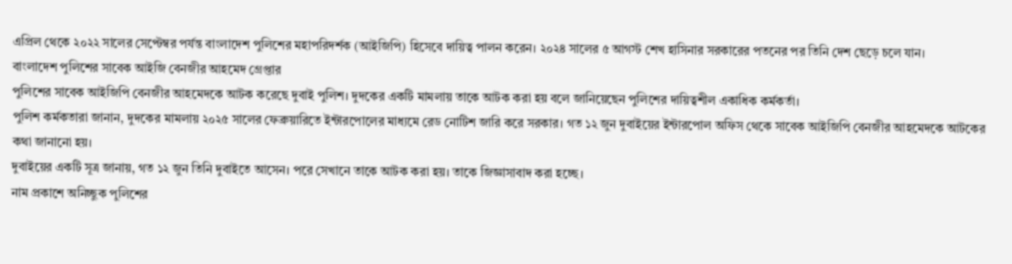এপ্রিল থেকে ২০২২ সালের সেপ্টেম্বর পর্যন্ত বাংলাদেশ পুলিশের মহাপরিদর্শক (আইজিপি) হিসেবে দায়িত্ব পালন করেন। ২০২৪ সালের ৫ আগস্ট শেখ হাসিনার সরকারের পতনের পর তিনি দেশ ছেড়ে চলে যান।
বাংলাদেশ পুলিশের সাবেক আইজি বেনজীর আহমেদ গ্রেপ্তার
পুলিশের সাবেক আইজিপি বেনজীর আহমেদকে আটক করেছে দুবাই পুলিশ। দুদকের একটি মামলায় তাকে আটক করা হয় বলে জানিয়েছেন পুলিশের দায়িত্বশীল একাধিক কর্মকর্তা।
পুলিশ কর্মকতারা জানান, দুদকের মামলায় ২০২৫ সালের ফেব্রুয়ারিতে ইন্টারপোলের মাধ্যমে রেড নোটিশ জারি করে সরকার। গত ১২ জুন দুবাইয়ের ইন্টারপোল অফিস থেকে সাবেক আইজিপি বেনজীর আহমেদকে আটকের কথা জানানো হয়।
দুবাইয়ের একটি সূত্র জানায়, গত ১২ জুন তিনি দুবাইতে আসেন। পরে সেখানে তাকে আটক করা হয়। তাকে জিজ্ঞাসাবাদ করা হচ্ছে।
নাম প্রকাশে অনিচ্ছুক পুলিশের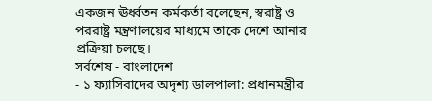একজন ঊর্ধ্বতন কর্মকর্তা বলেছেন, স্বরাষ্ট্র ও পররাষ্ট্র মন্ত্রণালয়ের মাধ্যমে তাকে দেশে আনার প্রক্রিয়া চলছে।
সর্বশেষ - বাংলাদেশ
- ১ ফ্যাসিবাদের অদৃশ্য ডালপালা: প্রধানমন্ত্রীর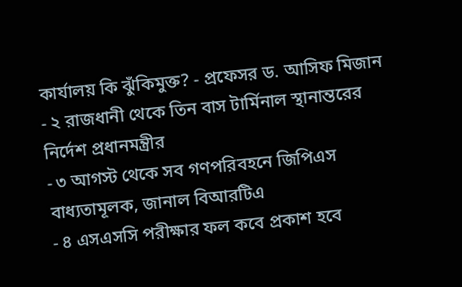কার্যালয় কি ঝুঁকিমুক্ত? - প্রফেসর ড. আসিফ মিজান
- ২ রাজধানী থেকে তিন বাস টার্মিনাল স্থানান্তরের নির্দেশ প্রধানমন্ত্রীর
- ৩ আগস্ট থেকে সব গণপরিবহনে জিপিএস বাধ্যতামূলক, জানাল বিআরটিএ
- ৪ এসএসসি পরীক্ষার ফল কবে প্রকাশ হবে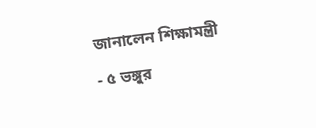জানালেন শিক্ষামন্ত্রী
- ৫ ভঙ্গুর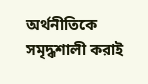অর্থনীতিকে সমৃদ্ধশালী করাই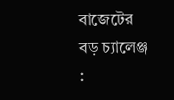বাজেটের বড় চ্যালেঞ্জ :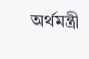অর্থমন্ত্রী